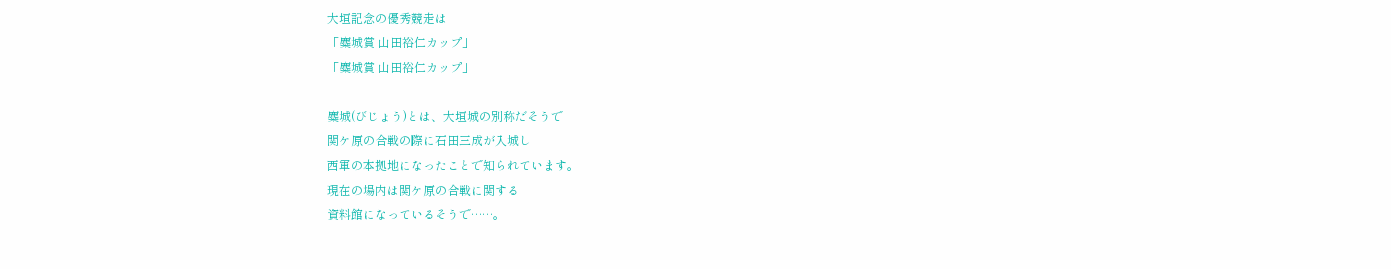大垣記念の優秀競走は
「麋城賞 山田裕仁カップ」
「麋城賞 山田裕仁カップ」

麋城(びじょう)とは、大垣城の別称だそうで
関ケ原の合戦の際に石田三成が入城し
西軍の本拠地になったことで知られています。
現在の場内は関ケ原の合戦に関する
資料館になっているそうで……。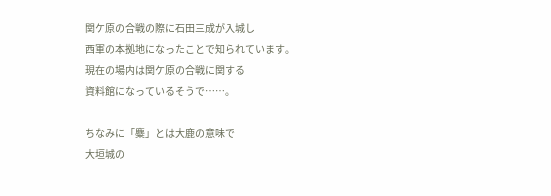関ケ原の合戦の際に石田三成が入城し
西軍の本拠地になったことで知られています。
現在の場内は関ケ原の合戦に関する
資料館になっているそうで……。

ちなみに「麋」とは大鹿の意味で
大垣城の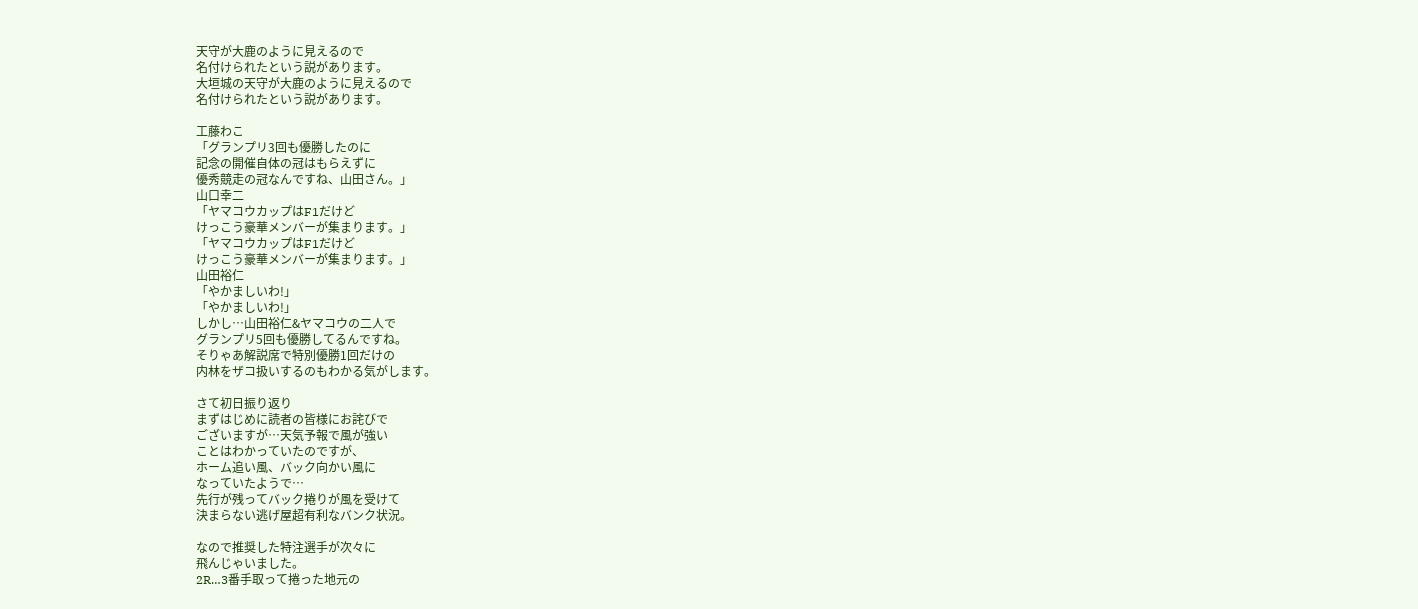天守が大鹿のように見えるので
名付けられたという説があります。
大垣城の天守が大鹿のように見えるので
名付けられたという説があります。

工藤わこ
「グランプリ3回も優勝したのに
記念の開催自体の冠はもらえずに
優秀競走の冠なんですね、山田さん。」
山口幸二
「ヤマコウカップはF1だけど
けっこう豪華メンバーが集まります。」
「ヤマコウカップはF1だけど
けっこう豪華メンバーが集まります。」
山田裕仁
「やかましいわ!」
「やかましいわ!」
しかし…山田裕仁&ヤマコウの二人で
グランプリ5回も優勝してるんですね。
そりゃあ解説席で特別優勝1回だけの
内林をザコ扱いするのもわかる気がします。

さて初日振り返り
まずはじめに読者の皆様にお詫びで
ございますが…天気予報で風が強い
ことはわかっていたのですが、
ホーム追い風、バック向かい風に
なっていたようで…
先行が残ってバック捲りが風を受けて
決まらない逃げ屋超有利なバンク状況。

なので推奨した特注選手が次々に
飛んじゃいました。
2R…3番手取って捲った地元の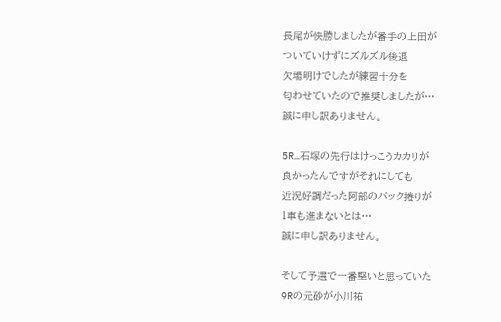長尾が快勝しましたが番手の上田が
ついていけずにズルズル後退
欠場明けでしたが練習十分を
匂わせていたので推奨しましたが…
誠に申し訳ありません。

5R…石塚の先行はけっこうカカリが
良かったんですがそれにしても
近況好調だった阿部のバック捲りが
1車も進まないとは…
誠に申し訳ありません。

そして予選で一番堅いと思っていた
9Rの元砂が小川祐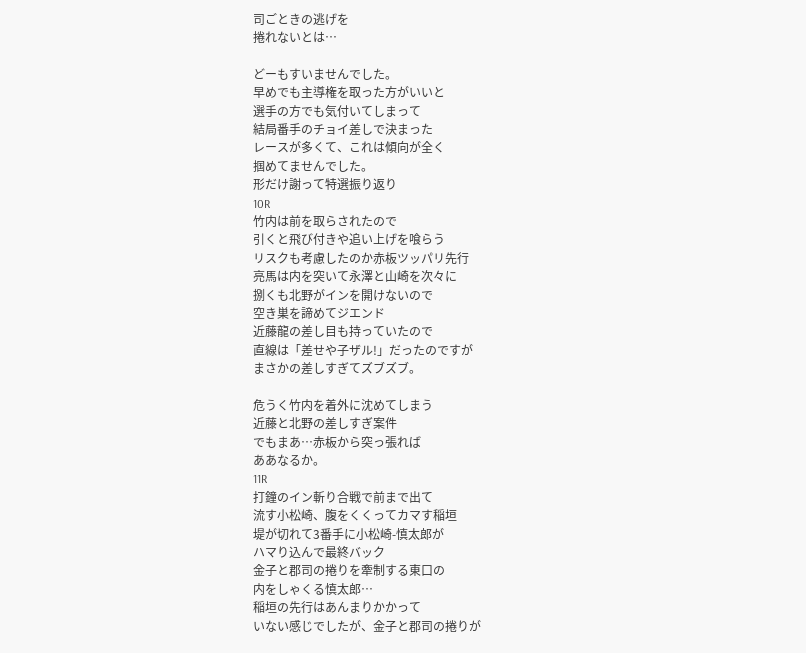司ごときの逃げを
捲れないとは…

どーもすいませんでした。
早めでも主導権を取った方がいいと
選手の方でも気付いてしまって
結局番手のチョイ差しで決まった
レースが多くて、これは傾向が全く
掴めてませんでした。
形だけ謝って特選振り返り
10R
竹内は前を取らされたので
引くと飛び付きや追い上げを喰らう
リスクも考慮したのか赤板ツッパリ先行
亮馬は内を突いて永澤と山崎を次々に
捌くも北野がインを開けないので
空き巣を諦めてジエンド
近藤龍の差し目も持っていたので
直線は「差せや子ザル!」だったのですが
まさかの差しすぎてズブズブ。

危うく竹内を着外に沈めてしまう
近藤と北野の差しすぎ案件
でもまあ…赤板から突っ張れば
ああなるか。
11R
打鐘のイン斬り合戦で前まで出て
流す小松崎、腹をくくってカマす稲垣
堤が切れて3番手に小松崎-慎太郎が
ハマり込んで最終バック
金子と郡司の捲りを牽制する東口の
内をしゃくる慎太郎…
稲垣の先行はあんまりかかって
いない感じでしたが、金子と郡司の捲りが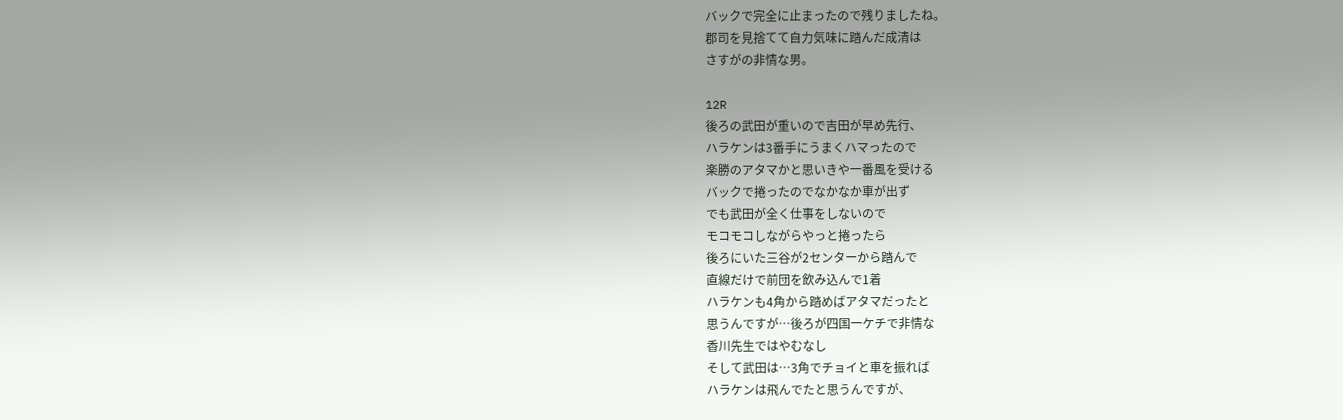バックで完全に止まったので残りましたね。
郡司を見捨てて自力気味に踏んだ成清は
さすがの非情な男。

12R
後ろの武田が重いので吉田が早め先行、
ハラケンは3番手にうまくハマったので
楽勝のアタマかと思いきや一番風を受ける
バックで捲ったのでなかなか車が出ず
でも武田が全く仕事をしないので
モコモコしながらやっと捲ったら
後ろにいた三谷が2センターから踏んで
直線だけで前団を飲み込んで1着
ハラケンも4角から踏めばアタマだったと
思うんですが…後ろが四国一ケチで非情な
香川先生ではやむなし
そして武田は…3角でチョイと車を振れば
ハラケンは飛んでたと思うんですが、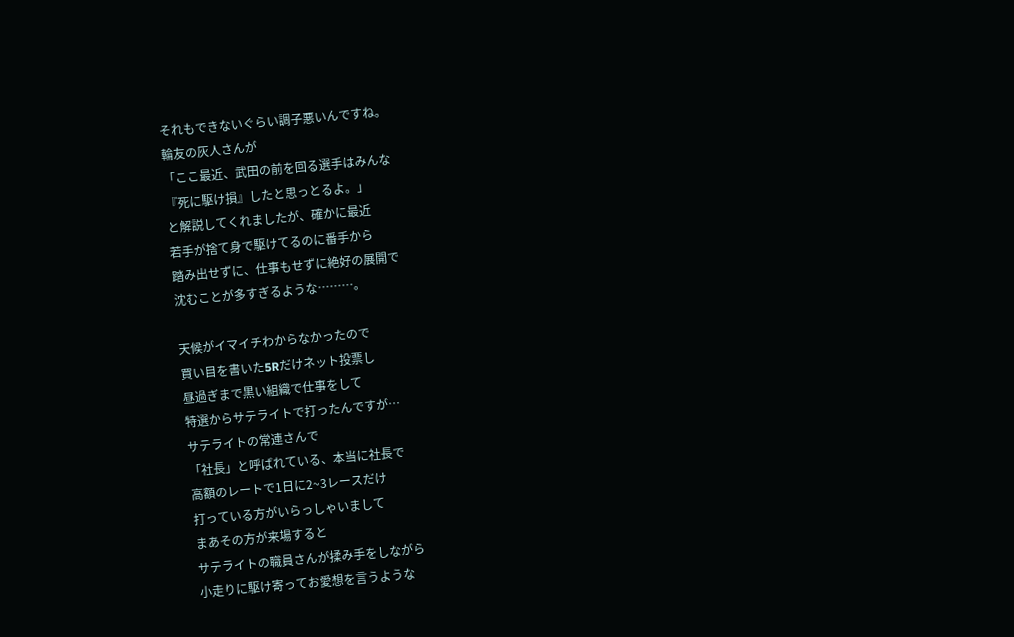それもできないぐらい調子悪いんですね。
輪友の灰人さんが
「ここ最近、武田の前を回る選手はみんな
『死に駆け損』したと思っとるよ。」
と解説してくれましたが、確かに最近
若手が捨て身で駆けてるのに番手から
踏み出せずに、仕事もせずに絶好の展開で
沈むことが多すぎるような………。

天候がイマイチわからなかったので
買い目を書いた5Rだけネット投票し
昼過ぎまで黒い組織で仕事をして
特選からサテライトで打ったんですが…
サテライトの常連さんで
「社長」と呼ばれている、本当に社長で
高額のレートで1日に2~3レースだけ
打っている方がいらっしゃいまして
まあその方が来場すると
サテライトの職員さんが揉み手をしながら
小走りに駆け寄ってお愛想を言うような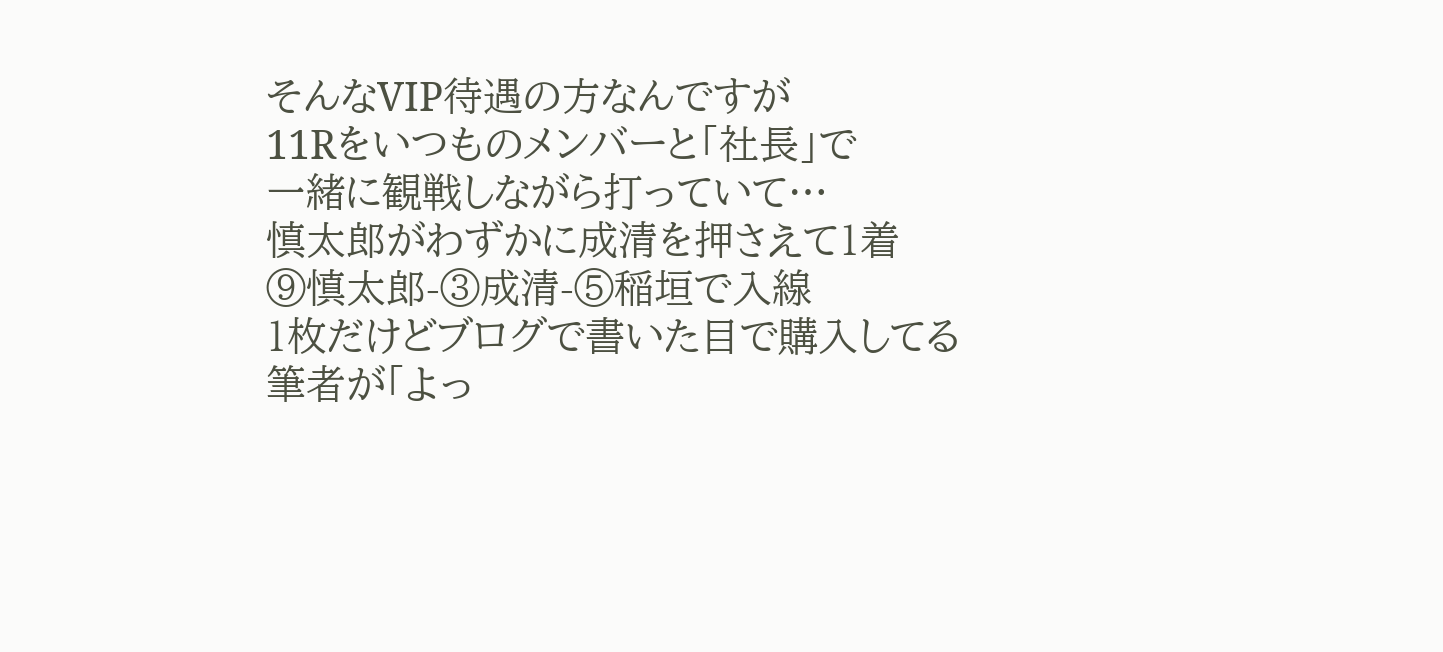そんなVIP待遇の方なんですが
11Rをいつものメンバーと「社長」で
一緒に観戦しながら打っていて…
慎太郎がわずかに成清を押さえて1着
⑨慎太郎-③成清-⑤稲垣で入線
1枚だけどブログで書いた目で購入してる
筆者が「よっ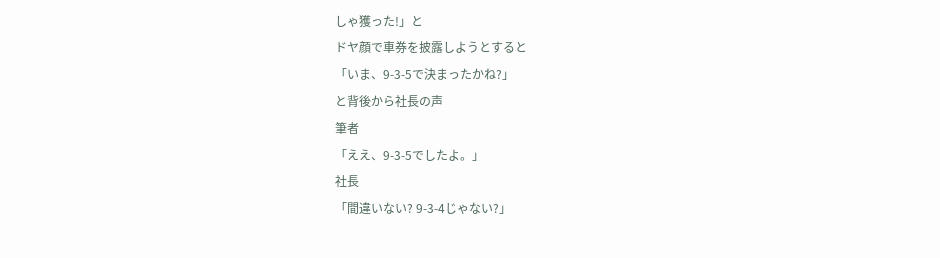しゃ獲った!」と
ドヤ顔で車券を披露しようとすると
「いま、9-3-5で決まったかね?」
と背後から社長の声
筆者
「ええ、9-3-5でしたよ。」
社長
「間違いない? 9-3-4じゃない?」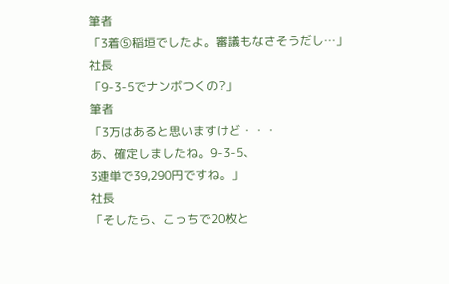筆者
「3着⑤稲垣でしたよ。審議もなさそうだし…」
社長
「9-3-5でナンボつくの?」
筆者
「3万はあると思いますけど・・・
あ、確定しましたね。9-3-5、
3連単で39,290円ですね。」
社長
「そしたら、こっちで20枚と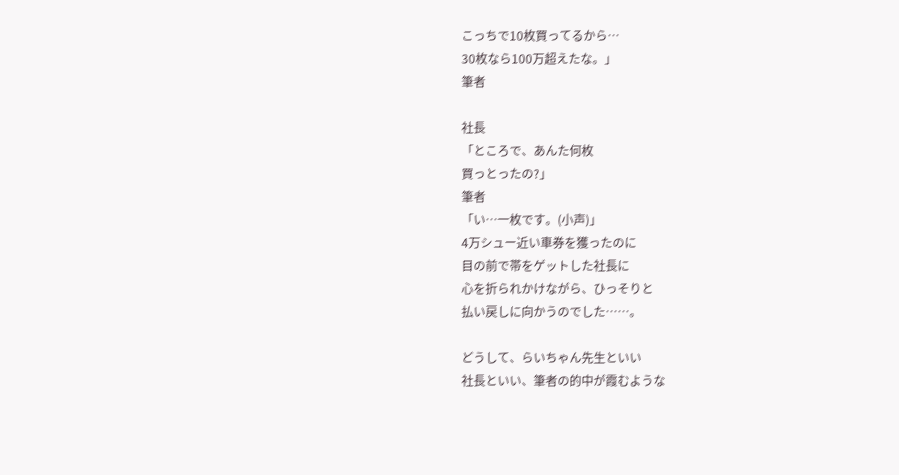こっちで10枚買ってるから…
30枚なら100万超えたな。」
筆者

社長
「ところで、あんた何枚
買っとったの?」
筆者
「い…一枚です。(小声)」
4万シュー近い車券を獲ったのに
目の前で帯をゲットした社長に
心を折られかけながら、ひっそりと
払い戻しに向かうのでした……。

どうして、らいちゃん先生といい
社長といい、筆者の的中が霞むような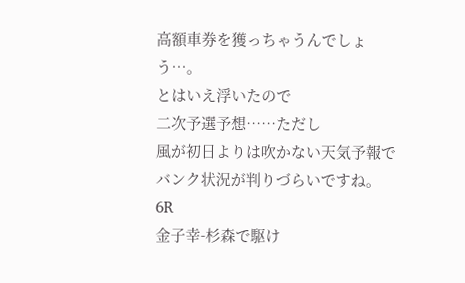高額車券を獲っちゃうんでしょう…。
とはいえ浮いたので
二次予選予想……ただし
風が初日よりは吹かない天気予報で
バンク状況が判りづらいですね。
6R
金子幸-杉森で駆け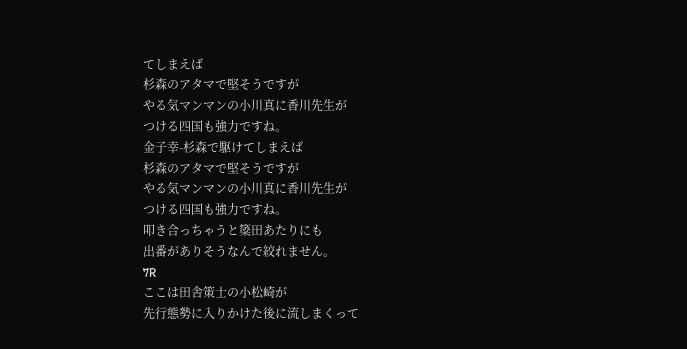てしまえば
杉森のアタマで堅そうですが
やる気マンマンの小川真に香川先生が
つける四国も強力ですね。
金子幸-杉森で駆けてしまえば
杉森のアタマで堅そうですが
やる気マンマンの小川真に香川先生が
つける四国も強力ですね。
叩き合っちゃうと簗田あたりにも
出番がありそうなんで絞れません。
7R
ここは田舎策士の小松崎が
先行態勢に入りかけた後に流しまくって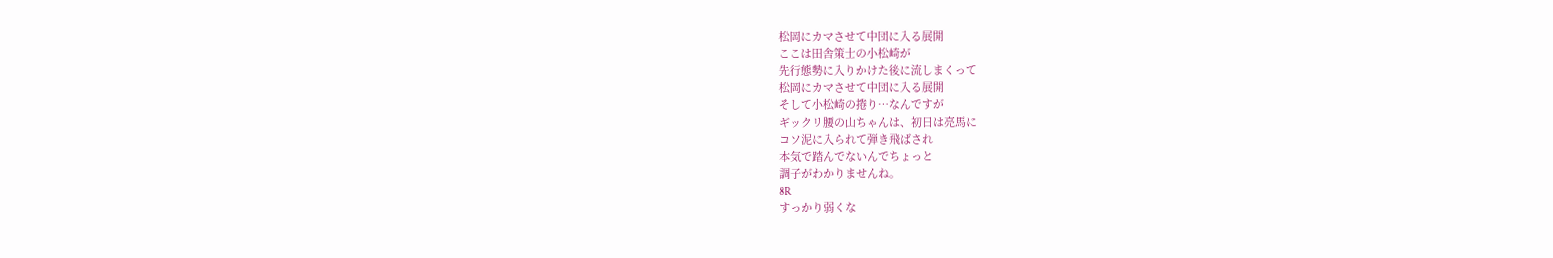松岡にカマさせて中団に入る展開
ここは田舎策士の小松崎が
先行態勢に入りかけた後に流しまくって
松岡にカマさせて中団に入る展開
そして小松崎の捲り…なんですが
ギックリ腰の山ちゃんは、初日は亮馬に
コソ泥に入られて弾き飛ばされ
本気で踏んでないんでちょっと
調子がわかりませんね。
8R
すっかり弱くな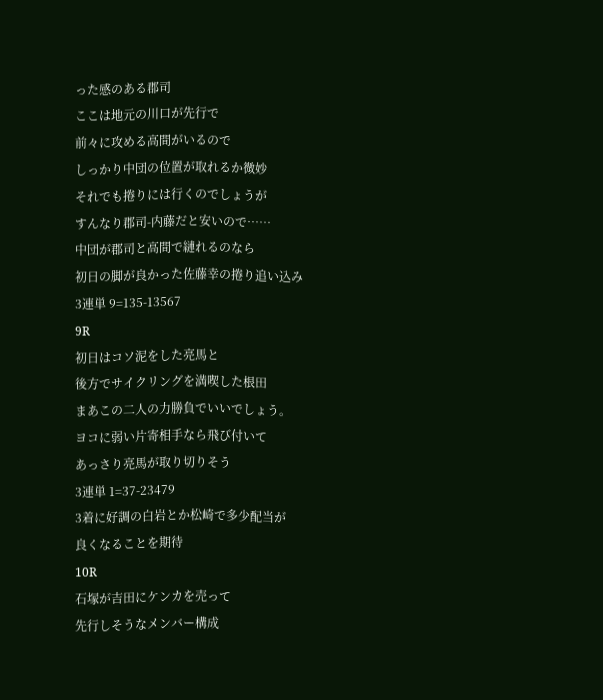った感のある郡司
ここは地元の川口が先行で
前々に攻める高間がいるので
しっかり中団の位置が取れるか微妙
それでも捲りには行くのでしょうが
すんなり郡司-内藤だと安いので……
中団が郡司と高間で縺れるのなら
初日の脚が良かった佐藤幸の捲り追い込み
3連単 9=135-13567
9R
初日はコソ泥をした亮馬と
後方でサイクリングを満喫した根田
まあこの二人の力勝負でいいでしょう。
ヨコに弱い片寄相手なら飛び付いて
あっさり亮馬が取り切りそう
3連単 1=37-23479
3着に好調の白岩とか松崎で多少配当が
良くなることを期待
10R
石塚が吉田にケンカを売って
先行しそうなメンバー構成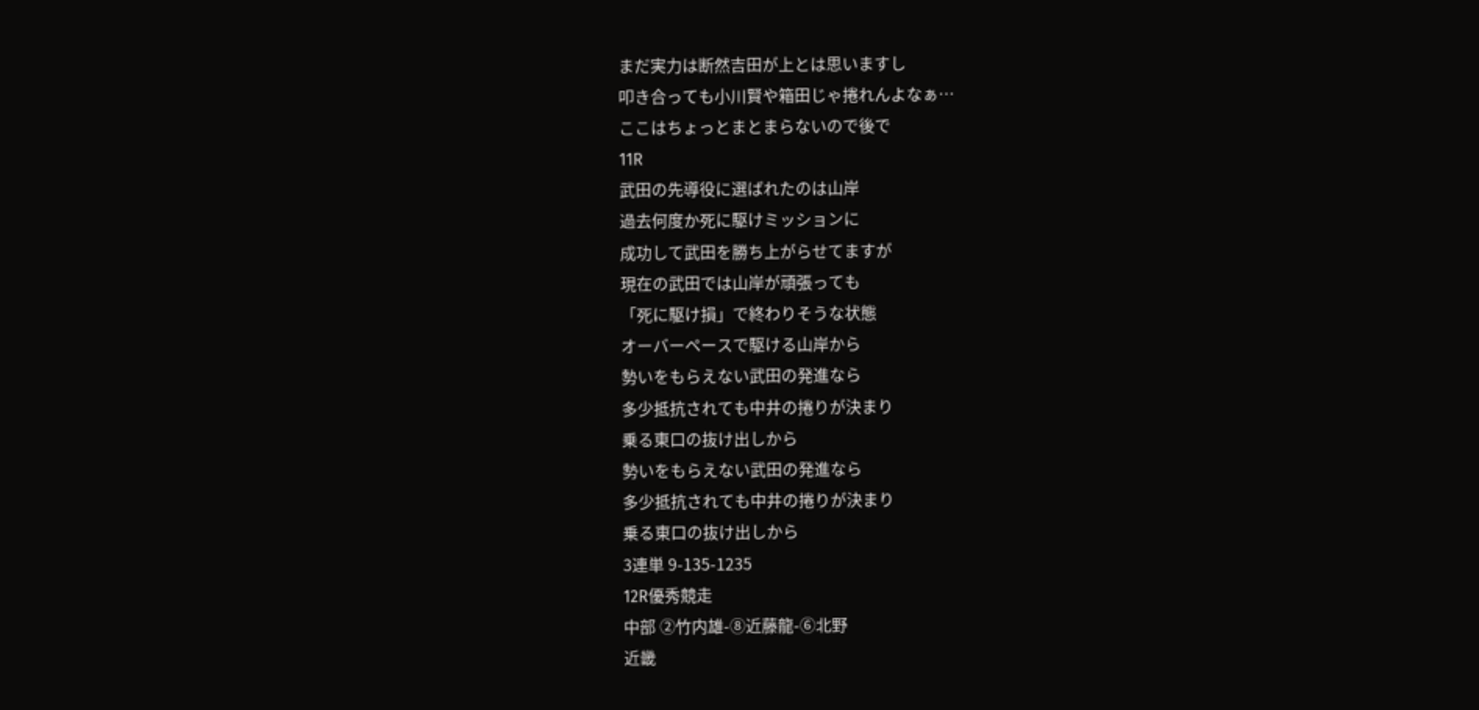まだ実力は断然吉田が上とは思いますし
叩き合っても小川賢や箱田じゃ捲れんよなぁ…
ここはちょっとまとまらないので後で
11R
武田の先導役に選ばれたのは山岸
過去何度か死に駆けミッションに
成功して武田を勝ち上がらせてますが
現在の武田では山岸が頑張っても
「死に駆け損」で終わりそうな状態
オーバーペースで駆ける山岸から
勢いをもらえない武田の発進なら
多少抵抗されても中井の捲りが決まり
乗る東口の抜け出しから
勢いをもらえない武田の発進なら
多少抵抗されても中井の捲りが決まり
乗る東口の抜け出しから
3連単 9-135-1235
12R優秀競走
中部 ②竹内雄-⑧近藤龍-⑥北野
近畿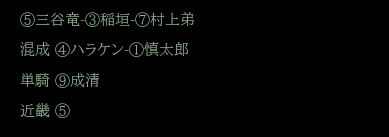⑤三谷竜-③稲垣-⑦村上弟
混成 ④ハラケン-①慎太郎
単騎 ⑨成清
近畿 ⑤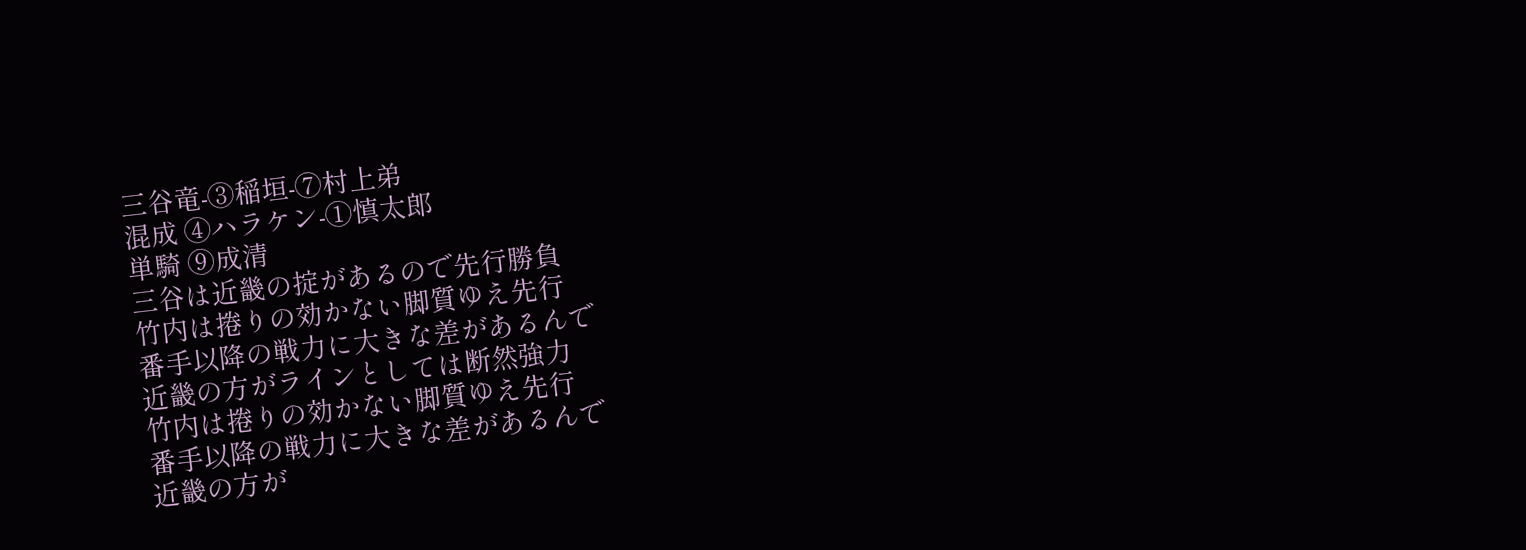三谷竜-③稲垣-⑦村上弟
混成 ④ハラケン-①慎太郎
単騎 ⑨成清
三谷は近畿の掟があるので先行勝負
竹内は捲りの効かない脚質ゆえ先行
番手以降の戦力に大きな差があるんで
近畿の方がラインとしては断然強力
竹内は捲りの効かない脚質ゆえ先行
番手以降の戦力に大きな差があるんで
近畿の方が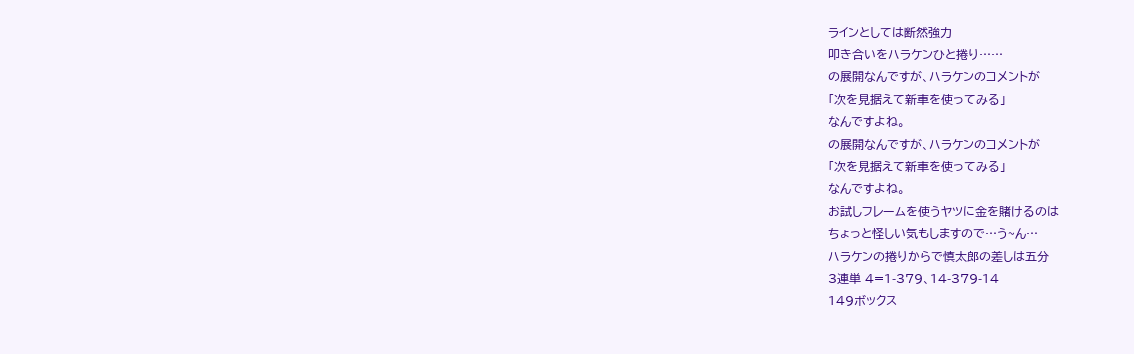ラインとしては断然強力
叩き合いをハラケンひと捲り……
の展開なんですが、ハラケンのコメントが
「次を見据えて新車を使ってみる」
なんですよね。
の展開なんですが、ハラケンのコメントが
「次を見据えて新車を使ってみる」
なんですよね。
お試しフレームを使うヤツに金を賭けるのは
ちょっと怪しい気もしますので…う~ん…
ハラケンの捲りからで慎太郎の差しは五分
3連単 4=1-379、14-379-14
149ボックス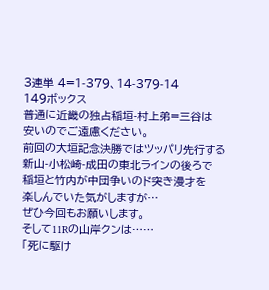3連単 4=1-379、14-379-14
149ボックス
普通に近畿の独占稲垣-村上弟=三谷は
安いのでご遠慮ください。
前回の大垣記念決勝ではツッパリ先行する
新山-小松崎-成田の東北ラインの後ろで
稲垣と竹内が中団争いのド突き漫才を
楽しんでいた気がしますが…
ぜひ今回もお願いします。
そして11Rの山岸クンは……
「死に駆け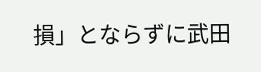損」とならずに武田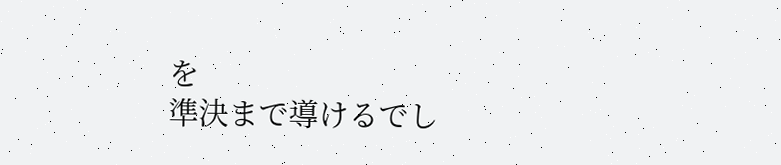を
準決まで導けるでし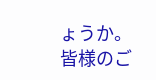ょうか。
皆様のご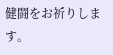健闘をお祈りします。